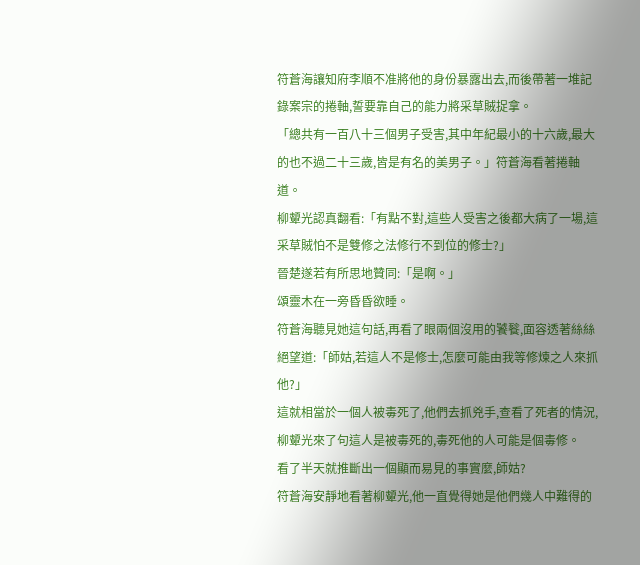符蒼海讓知府李順不准將他的身份暴露出去,而後帶著一堆記錄案宗的捲軸,誓要靠自己的能力將采草賊捉拿。
「總共有一百八十三個男子受害,其中年紀最小的十六歲,最大的也不過二十三歲,皆是有名的美男子。」符蒼海看著捲軸道。
柳顰光認真翻看:「有點不對,這些人受害之後都大病了一場,這采草賊怕不是雙修之法修行不到位的修士?」
晉楚遂若有所思地贊同:「是啊。」
頌靈木在一旁昏昏欲睡。
符蒼海聽見她這句話,再看了眼兩個沒用的饕餮,面容透著絲絲絕望道:「師姑,若這人不是修士,怎麼可能由我等修煉之人來抓他?」
這就相當於一個人被毒死了,他們去抓兇手,查看了死者的情況,柳顰光來了句這人是被毒死的,毒死他的人可能是個毒修。
看了半天就推斷出一個顯而易見的事實麼,師姑?
符蒼海安靜地看著柳顰光,他一直覺得她是他們幾人中難得的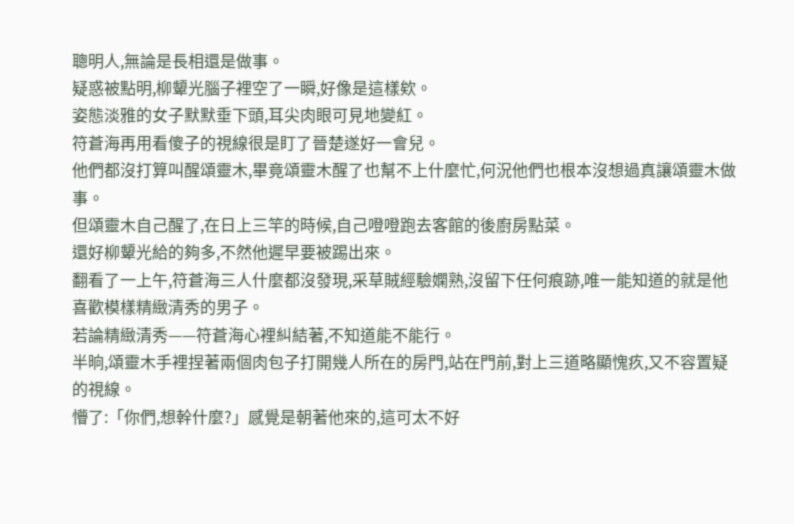聰明人,無論是長相還是做事。
疑惑被點明,柳顰光腦子裡空了一瞬,好像是這樣欸。
姿態淡雅的女子默默垂下頭,耳尖肉眼可見地變紅。
符蒼海再用看傻子的視線很是盯了晉楚遂好一會兒。
他們都沒打算叫醒頌靈木,畢竟頌靈木醒了也幫不上什麼忙,何況他們也根本沒想過真讓頌靈木做事。
但頌靈木自己醒了,在日上三竿的時候,自己噔噔跑去客館的後廚房點菜。
還好柳顰光給的夠多,不然他遲早要被踢出來。
翻看了一上午,符蒼海三人什麼都沒發現,采草賊經驗嫻熟,沒留下任何痕跡,唯一能知道的就是他喜歡模樣精緻清秀的男子。
若論精緻清秀——符蒼海心裡糾結著,不知道能不能行。
半晌,頌靈木手裡捏著兩個肉包子打開幾人所在的房門,站在門前,對上三道略顯愧疚,又不容置疑的視線。
懵了:「你們,想幹什麼?」感覺是朝著他來的,這可太不好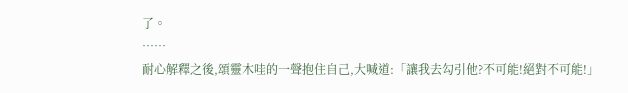了。
……
耐心解釋之後,頌靈木哇的一聲抱住自己,大喊道:「讓我去勾引他?不可能!絕對不可能!」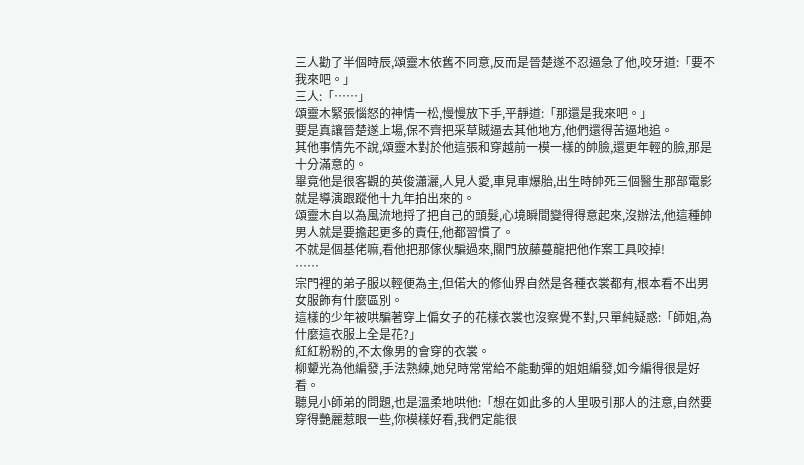三人勸了半個時辰,頌靈木依舊不同意,反而是晉楚遂不忍逼急了他,咬牙道:「要不我來吧。」
三人:「……」
頌靈木緊張惱怒的神情一松,慢慢放下手,平靜道:「那還是我來吧。」
要是真讓晉楚遂上場,保不齊把采草賊逼去其他地方,他們還得苦逼地追。
其他事情先不說,頌靈木對於他這張和穿越前一模一樣的帥臉,還更年輕的臉,那是十分滿意的。
畢竟他是很客觀的英俊瀟灑,人見人愛,車見車爆胎,出生時帥死三個醫生那部電影就是導演跟蹤他十九年拍出來的。
頌靈木自以為風流地捋了把自己的頭髮,心境瞬間變得得意起來,沒辦法,他這種帥男人就是要擔起更多的責任,他都習慣了。
不就是個基佬嘛,看他把那傢伙騙過來,關門放藤蔓龍把他作案工具咬掉!
……
宗門裡的弟子服以輕便為主,但偌大的修仙界自然是各種衣裳都有,根本看不出男女服飾有什麼區別。
這樣的少年被哄騙著穿上偏女子的花樣衣裳也沒察覺不對,只單純疑惑:「師姐,為什麼這衣服上全是花?」
紅紅粉粉的,不太像男的會穿的衣裳。
柳顰光為他編發,手法熟練,她兒時常常給不能動彈的姐姐編發,如今編得很是好看。
聽見小師弟的問題,也是溫柔地哄他:「想在如此多的人里吸引那人的注意,自然要穿得艷麗惹眼一些,你模樣好看,我們定能很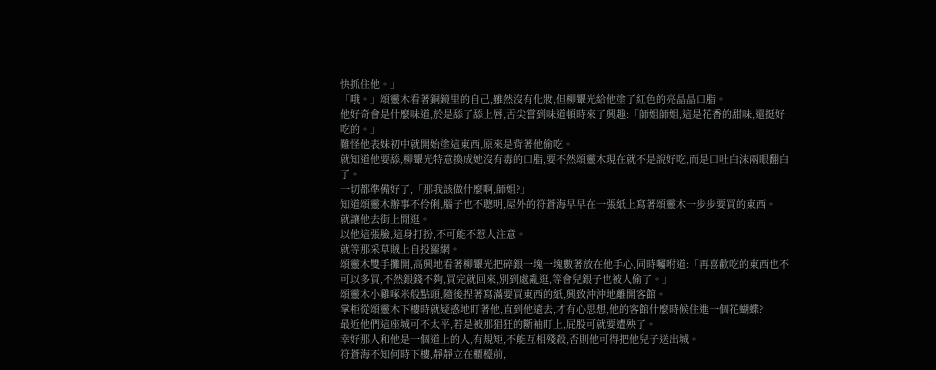快抓住他。」
「哦。」頌靈木看著銅鏡里的自己,雖然沒有化妝,但柳顰光給他塗了紅色的亮晶晶口脂。
他好奇會是什麼味道,於是舔了舔上唇,舌尖嘗到味道頓時來了興趣:「師姐師姐,這是花香的甜味,還挺好吃的。」
難怪他表妹初中就開始塗這東西,原來是背著他偷吃。
就知道他要舔,柳顰光特意換成她沒有毒的口脂,要不然頌靈木現在就不是說好吃,而是口吐白沫兩眼翻白了。
一切都準備好了,「那我該做什麼啊,師姐?」
知道頌靈木辦事不伶俐,腦子也不聰明,屋外的符蒼海早早在一張紙上寫著頌靈木一步步要買的東西。
就讓他去街上閒逛。
以他這張臉,這身打扮,不可能不惹人注意。
就等那采草賊上自投羅網。
頌靈木雙手攤開,高興地看著柳顰光把碎銀一塊一塊數著放在他手心,同時囑咐道:「再喜歡吃的東西也不可以多買,不然銀錢不夠,買完就回來,別到處亂逛,等會兒銀子也被人偷了。」
頌靈木小雞啄米般點頭,隨後捏著寫滿要買東西的紙,興致沖沖地離開客館。
掌柜從頌靈木下樓時就疑惑地盯著他,直到他遠去,才有心思想,他的客館什麼時候住進一個花蝴蝶?
最近他們這座城可不太平,若是被那猖狂的斷袖盯上,屁股可就要遭殃了。
幸好那人和他是一個道上的人,有規矩,不能互相殘殺,否則他可得把他兒子送出城。
符蒼海不知何時下樓,靜靜立在櫃檯前,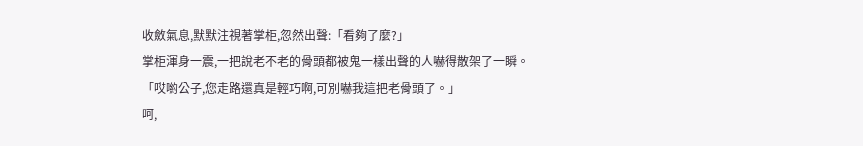收斂氣息,默默注視著掌柜,忽然出聲:「看夠了麼?」
掌柜渾身一震,一把說老不老的骨頭都被鬼一樣出聲的人嚇得散架了一瞬。
「哎喲公子,您走路還真是輕巧啊,可別嚇我這把老骨頭了。」
呵,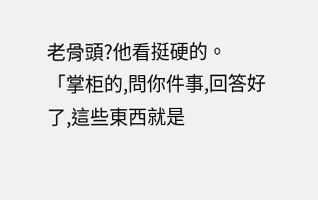老骨頭?他看挺硬的。
「掌柜的,問你件事,回答好了,這些東西就是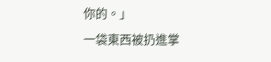你的。」
一袋東西被扔進掌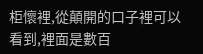柜懷裡,從顛開的口子裡可以看到,裡面是數百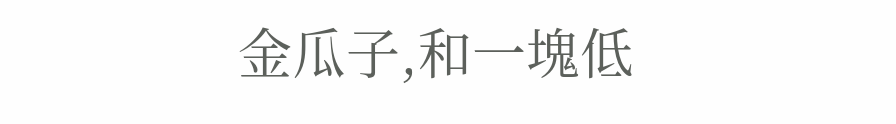金瓜子,和一塊低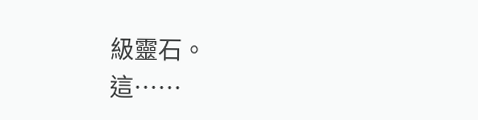級靈石。
這……